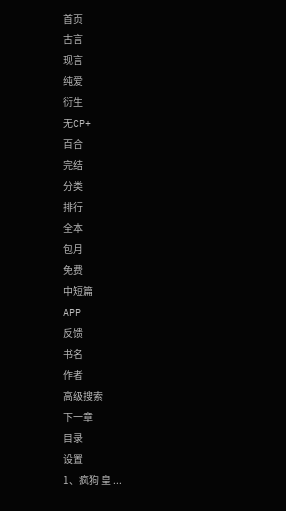首页
古言
现言
纯爱
衍生
无CP+
百合
完结
分类
排行
全本
包月
免费
中短篇
APP
反馈
书名
作者
高级搜索
下一章
目录
设置
1、疯狗 皇 ...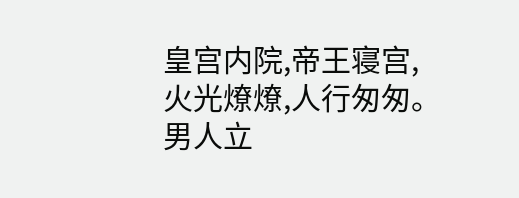皇宫内院,帝王寝宫,火光燎燎,人行匆匆。
男人立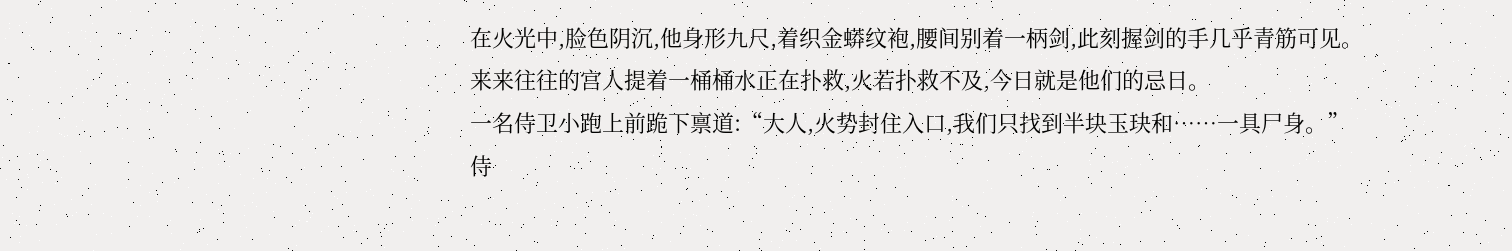在火光中,脸色阴沉,他身形九尺,着织金蟒纹袍,腰间别着一柄剑,此刻握剑的手几乎青筋可见。
来来往往的宫人提着一桶桶水正在扑救,火若扑救不及,今日就是他们的忌日。
一名侍卫小跑上前跪下禀道:“大人,火势封住入口,我们只找到半块玉玦和……一具尸身。”
侍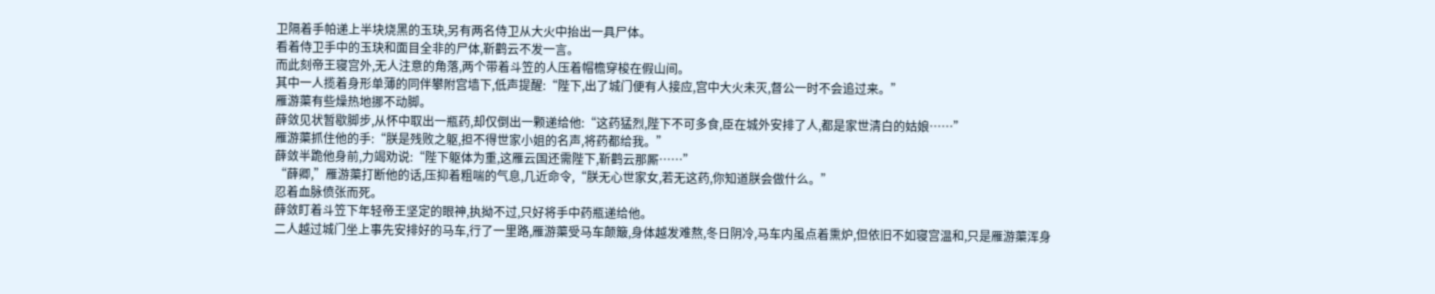卫隔着手帕递上半块烧黑的玉玦,另有两名侍卫从大火中抬出一具尸体。
看着侍卫手中的玉玦和面目全非的尸体,靳鹳云不发一言。
而此刻帝王寝宫外,无人注意的角落,两个带着斗笠的人压着帽檐穿梭在假山间。
其中一人揽着身形单薄的同伴攀附宫墙下,低声提醒:“陛下,出了城门便有人接应,宫中大火未灭,督公一时不会追过来。”
雁游蕖有些燥热地挪不动脚。
薛敛见状暂歇脚步,从怀中取出一瓶药,却仅倒出一颗递给他:“这药猛烈,陛下不可多食,臣在城外安排了人,都是家世清白的姑娘……”
雁游蕖抓住他的手:“朕是残败之躯,担不得世家小姐的名声,将药都给我。”
薛敛半跪他身前,力竭劝说:“陛下躯体为重,这雁云国还需陛下,靳鹳云那厮……”
“薛卿,”雁游蕖打断他的话,压抑着粗喘的气息,几近命令,“朕无心世家女,若无这药,你知道朕会做什么。”
忍着血脉偾张而死。
薛敛盯着斗笠下年轻帝王坚定的眼神,执拗不过,只好将手中药瓶递给他。
二人越过城门坐上事先安排好的马车,行了一里路,雁游蕖受马车颠簸,身体越发难熬,冬日阴冷,马车内虽点着熏炉,但依旧不如寝宫温和,只是雁游蕖浑身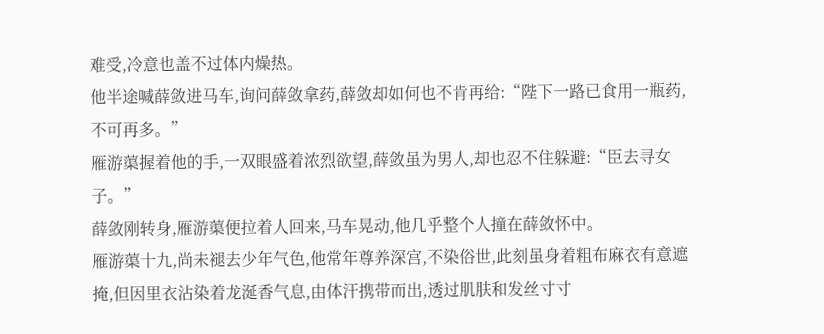难受,冷意也盖不过体内燥热。
他半途喊薛敛进马车,询问薛敛拿药,薛敛却如何也不肯再给:“陛下一路已食用一瓶药,不可再多。”
雁游蕖握着他的手,一双眼盛着浓烈欲望,薛敛虽为男人,却也忍不住躲避:“臣去寻女子。”
薛敛刚转身,雁游蕖便拉着人回来,马车晃动,他几乎整个人撞在薛敛怀中。
雁游蕖十九,尚未褪去少年气色,他常年尊养深宫,不染俗世,此刻虽身着粗布麻衣有意遮掩,但因里衣沾染着龙涎香气息,由体汗携带而出,透过肌肤和发丝寸寸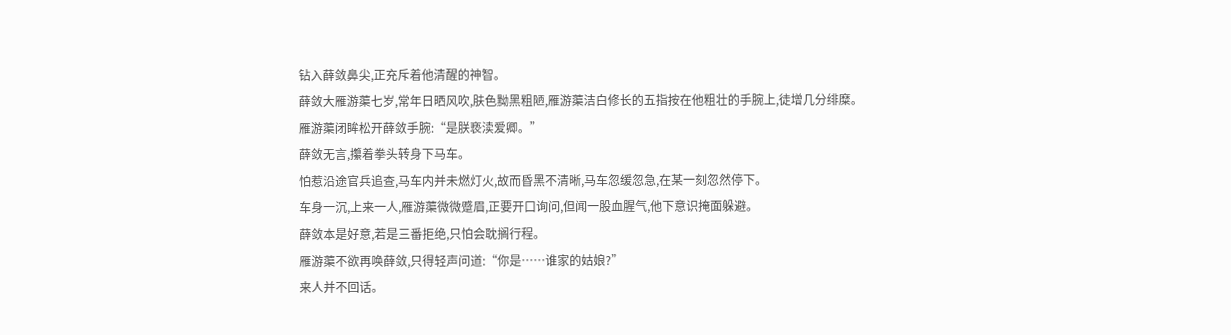钻入薛敛鼻尖,正充斥着他清醒的神智。
薛敛大雁游蕖七岁,常年日晒风吹,肤色黝黑粗陋,雁游蕖洁白修长的五指按在他粗壮的手腕上,徒增几分绯糜。
雁游蕖闭眸松开薛敛手腕:“是朕亵渎爱卿。”
薛敛无言,攥着拳头转身下马车。
怕惹沿途官兵追查,马车内并未燃灯火,故而昏黑不清晰,马车忽缓忽急,在某一刻忽然停下。
车身一沉,上来一人,雁游蕖微微蹙眉,正要开口询问,但闻一股血腥气,他下意识掩面躲避。
薛敛本是好意,若是三番拒绝,只怕会耽搁行程。
雁游蕖不欲再唤薛敛,只得轻声问道:“你是……谁家的姑娘?”
来人并不回话。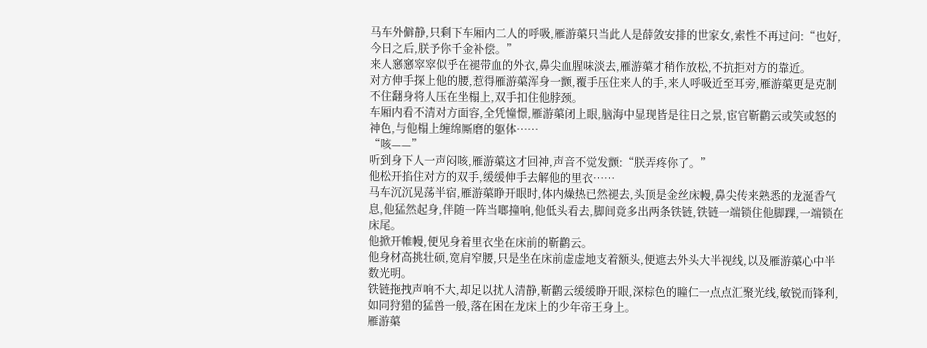马车外僻静,只剩下车厢内二人的呼吸,雁游蕖只当此人是薛敛安排的世家女,索性不再过问:“也好,今日之后,朕予你千金补偿。”
来人窸窸窣窣似乎在褪带血的外衣,鼻尖血腥味淡去,雁游蕖才稍作放松,不抗拒对方的靠近。
对方伸手探上他的腰,惹得雁游蕖浑身一颤,覆手压住来人的手,来人呼吸近至耳旁,雁游蕖更是克制不住翻身将人压在坐榻上,双手扣住他脖颈。
车厢内看不清对方面容,全凭憧憬,雁游蕖闭上眼,脑海中显现皆是往日之景,宦官靳鹳云或笑或怒的神色,与他榻上缠绵厮磨的躯体……
“咳——”
听到身下人一声闷咳,雁游蕖这才回神,声音不觉发颤:“朕弄疼你了。”
他松开掐住对方的双手,缓缓伸手去解他的里衣……
马车沉沉晃荡半宿,雁游蕖睁开眼时,体内燥热已然褪去,头顶是金丝床幔,鼻尖传来熟悉的龙涎香气息,他猛然起身,伴随一阵当啷撞响,他低头看去,脚间竟多出两条铁链,铁链一端锁住他脚踝,一端锁在床尾。
他掀开帷幔,便见身着里衣坐在床前的靳鹳云。
他身材高挑壮硕,宽肩窄腰,只是坐在床前虚虚地支着额头,便遮去外头大半视线,以及雁游蕖心中半数光明。
铁链拖拽声响不大,却足以扰人清静,靳鹳云缓缓睁开眼,深棕色的瞳仁一点点汇聚光线,敏锐而锋利,如同狩猎的猛兽一般,落在困在龙床上的少年帝王身上。
雁游蕖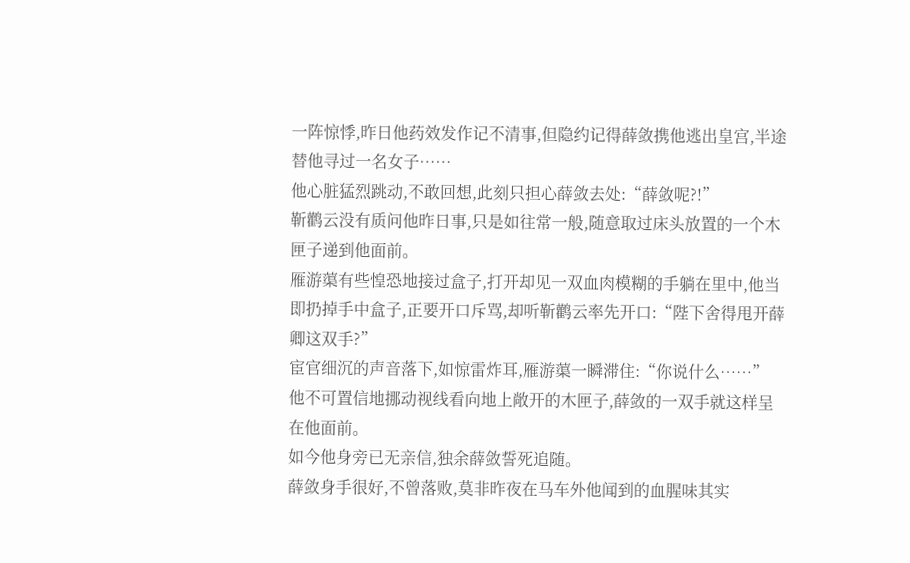一阵惊悸,昨日他药效发作记不清事,但隐约记得薛敛携他逃出皇宫,半途替他寻过一名女子……
他心脏猛烈跳动,不敢回想,此刻只担心薛敛去处:“薛敛呢?!”
靳鹳云没有质问他昨日事,只是如往常一般,随意取过床头放置的一个木匣子递到他面前。
雁游蕖有些惶恐地接过盒子,打开却见一双血肉模糊的手躺在里中,他当即扔掉手中盒子,正要开口斥骂,却听靳鹳云率先开口:“陛下舍得甩开薛卿这双手?”
宦官细沉的声音落下,如惊雷炸耳,雁游蕖一瞬滞住:“你说什么……”
他不可置信地挪动视线看向地上敞开的木匣子,薛敛的一双手就这样呈在他面前。
如今他身旁已无亲信,独余薛敛誓死追随。
薛敛身手很好,不曾落败,莫非昨夜在马车外他闻到的血腥味其实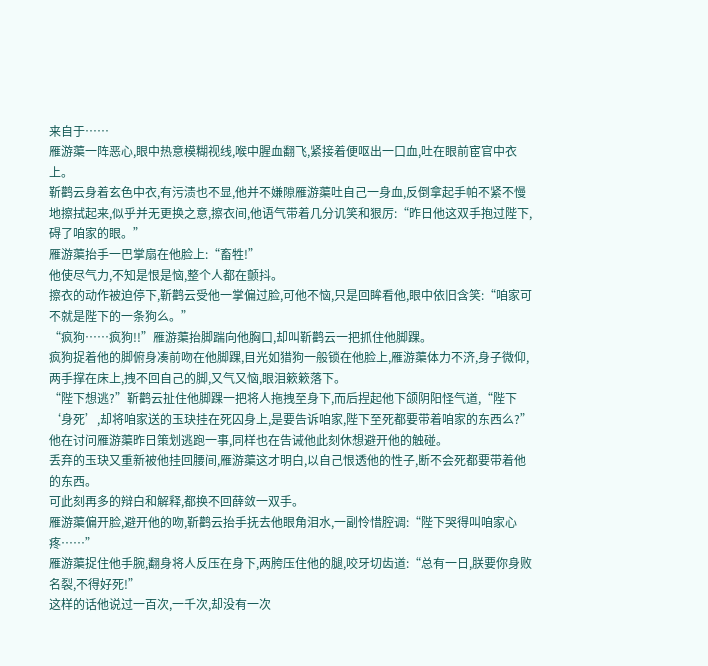来自于……
雁游蕖一阵恶心,眼中热意模糊视线,喉中腥血翻飞,紧接着便呕出一口血,吐在眼前宦官中衣上。
靳鹳云身着玄色中衣,有污渍也不显,他并不嫌隙雁游蕖吐自己一身血,反倒拿起手帕不紧不慢地擦拭起来,似乎并无更换之意,擦衣间,他语气带着几分讥笑和狠厉:“昨日他这双手抱过陛下,碍了咱家的眼。”
雁游蕖抬手一巴掌扇在他脸上:“畜牲!”
他使尽气力,不知是恨是恼,整个人都在颤抖。
擦衣的动作被迫停下,靳鹳云受他一掌偏过脸,可他不恼,只是回眸看他,眼中依旧含笑:“咱家可不就是陛下的一条狗么。”
“疯狗……疯狗!!”雁游蕖抬脚踹向他胸口,却叫靳鹳云一把抓住他脚踝。
疯狗捉着他的脚俯身凑前吻在他脚踝,目光如猎狗一般锁在他脸上,雁游蕖体力不济,身子微仰,两手撑在床上,拽不回自己的脚,又气又恼,眼泪簌簌落下。
“陛下想逃?”靳鹳云扯住他脚踝一把将人拖拽至身下,而后捏起他下颌阴阳怪气道,“陛下‘身死’,却将咱家送的玉玦挂在死囚身上,是要告诉咱家,陛下至死都要带着咱家的东西么?”
他在讨问雁游蕖昨日策划逃跑一事,同样也在告诫他此刻休想避开他的触碰。
丢弃的玉玦又重新被他挂回腰间,雁游蕖这才明白,以自己恨透他的性子,断不会死都要带着他的东西。
可此刻再多的辩白和解释,都换不回薛敛一双手。
雁游蕖偏开脸,避开他的吻,靳鹳云抬手抚去他眼角泪水,一副怜惜腔调:“陛下哭得叫咱家心疼……”
雁游蕖捉住他手腕,翻身将人反压在身下,两胯压住他的腿,咬牙切齿道:“总有一日,朕要你身败名裂,不得好死!”
这样的话他说过一百次,一千次,却没有一次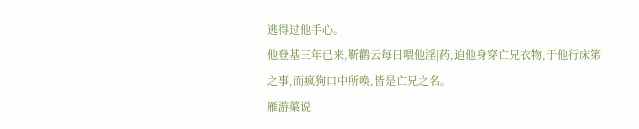逃得过他手心。
他登基三年已来,靳鹳云每日喂他淫|药,迫他身穿亡兄衣物,于他行床笫之事,而疯狗口中所唤,皆是亡兄之名。
雁游蕖说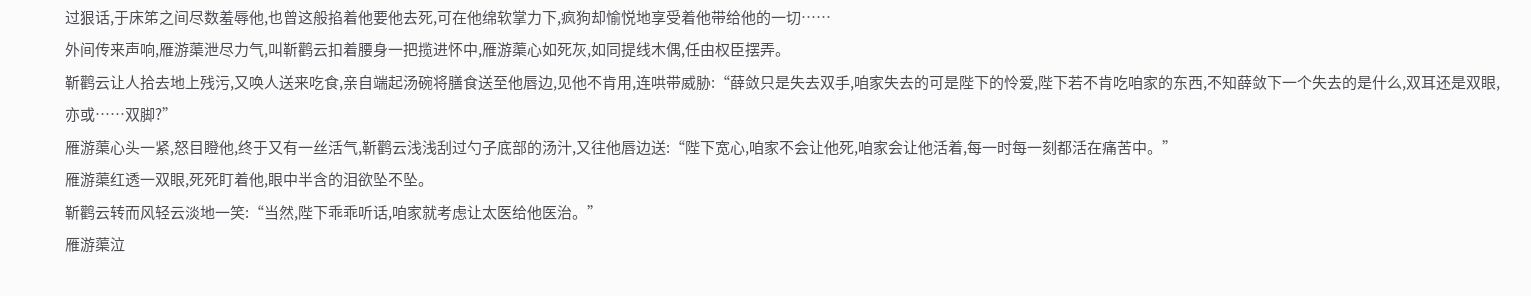过狠话,于床笫之间尽数羞辱他,也曾这般掐着他要他去死,可在他绵软掌力下,疯狗却愉悦地享受着他带给他的一切……
外间传来声响,雁游蕖泄尽力气,叫靳鹳云扣着腰身一把揽进怀中,雁游蕖心如死灰,如同提线木偶,任由权臣摆弄。
靳鹳云让人拾去地上残污,又唤人送来吃食,亲自端起汤碗将膳食送至他唇边,见他不肯用,连哄带威胁:“薛敛只是失去双手,咱家失去的可是陛下的怜爱,陛下若不肯吃咱家的东西,不知薛敛下一个失去的是什么,双耳还是双眼,亦或……双脚?”
雁游蕖心头一紧,怒目瞪他,终于又有一丝活气,靳鹳云浅浅刮过勺子底部的汤汁,又往他唇边送:“陛下宽心,咱家不会让他死,咱家会让他活着,每一时每一刻都活在痛苦中。”
雁游蕖红透一双眼,死死盯着他,眼中半含的泪欲坠不坠。
靳鹳云转而风轻云淡地一笑:“当然,陛下乖乖听话,咱家就考虑让太医给他医治。”
雁游蕖泣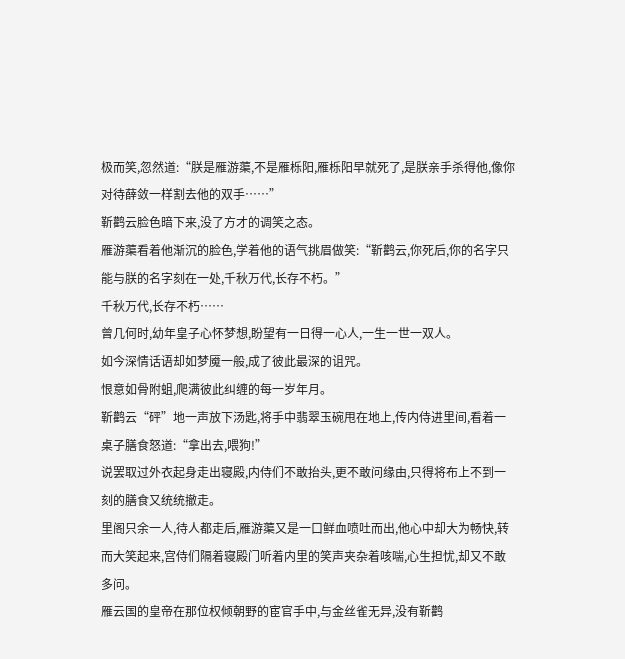极而笑,忽然道:“朕是雁游蕖,不是雁栎阳,雁栎阳早就死了,是朕亲手杀得他,像你对待薛敛一样割去他的双手……”
靳鹳云脸色暗下来,没了方才的调笑之态。
雁游蕖看着他渐沉的脸色,学着他的语气挑眉做笑:“靳鹳云,你死后,你的名字只能与朕的名字刻在一处,千秋万代,长存不朽。”
千秋万代,长存不朽……
曾几何时,幼年皇子心怀梦想,盼望有一日得一心人,一生一世一双人。
如今深情话语却如梦魇一般,成了彼此最深的诅咒。
恨意如骨附蛆,爬满彼此纠缠的每一岁年月。
靳鹳云“砰”地一声放下汤匙,将手中翡翠玉碗甩在地上,传内侍进里间,看着一桌子膳食怒道:“拿出去,喂狗!”
说罢取过外衣起身走出寝殿,内侍们不敢抬头,更不敢问缘由,只得将布上不到一刻的膳食又统统撤走。
里阁只余一人,待人都走后,雁游蕖又是一口鲜血喷吐而出,他心中却大为畅快,转而大笑起来,宫侍们隔着寝殿门听着内里的笑声夹杂着咳喘,心生担忧,却又不敢多问。
雁云国的皇帝在那位权倾朝野的宦官手中,与金丝雀无异,没有靳鹳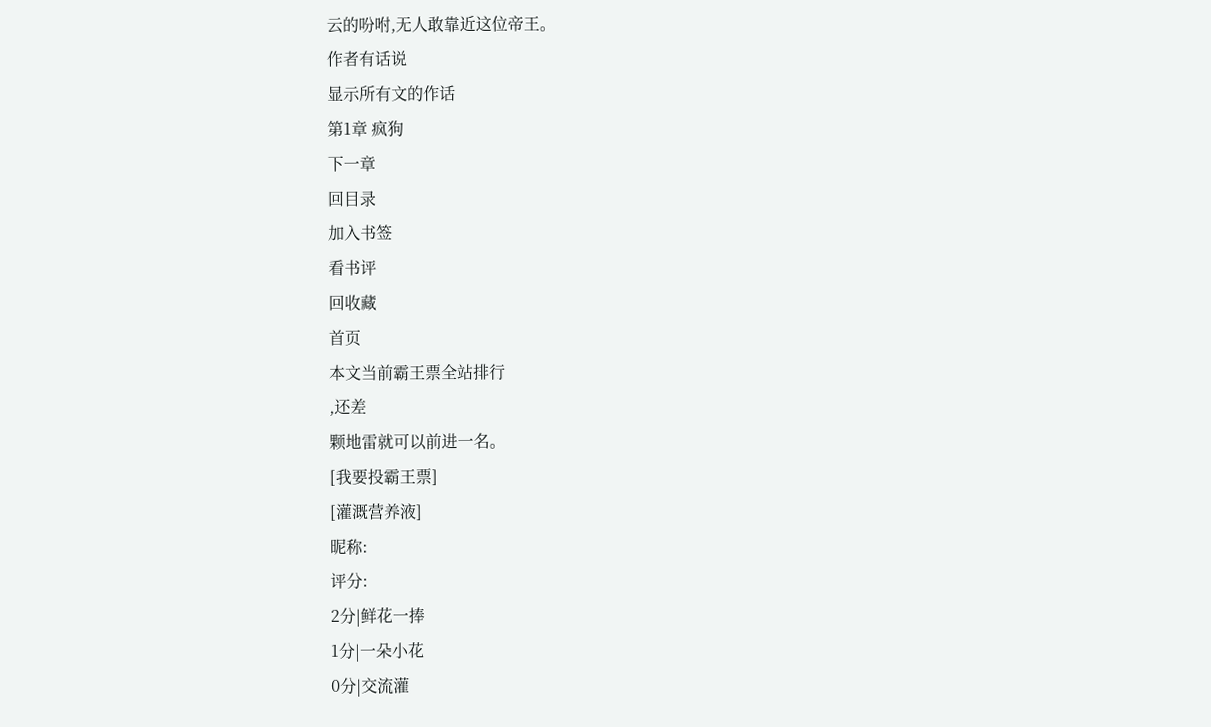云的吩咐,无人敢靠近这位帝王。
作者有话说
显示所有文的作话
第1章 疯狗
下一章
回目录
加入书签
看书评
回收藏
首页
本文当前霸王票全站排行
,还差
颗地雷就可以前进一名。
[我要投霸王票]
[灌溉营养液]
昵称:
评分:
2分|鲜花一捧
1分|一朵小花
0分|交流灌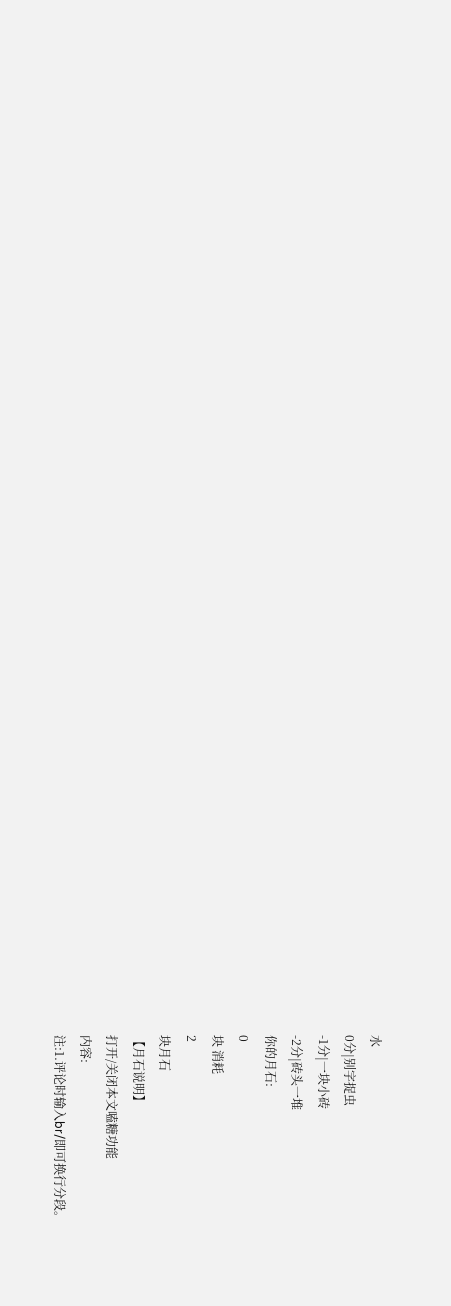水
0分|别字捉虫
-1分|一块小砖
-2分|砖头一堆
你的月石:
0
块 消耗
2
块月石
【月石说明】
打开/关闭本文嗑糖功能
内容:
注:1.评论时输入br/即可换行分段。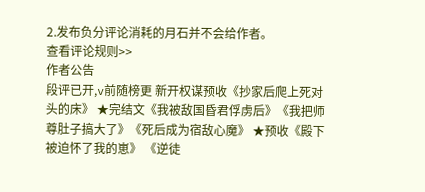2.发布负分评论消耗的月石并不会给作者。
查看评论规则>>
作者公告
段评已开,v前随榜更 新开权谋预收《抄家后爬上死对头的床》 ★完结文《我被敌国昏君俘虏后》《我把师尊肚子搞大了》《死后成为宿敌心魔》 ★预收《殿下被迫怀了我的崽》 《逆徒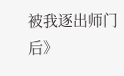被我逐出师门后》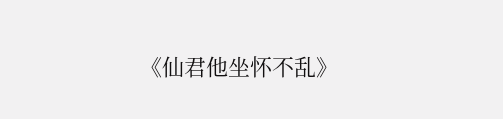《仙君他坐怀不乱》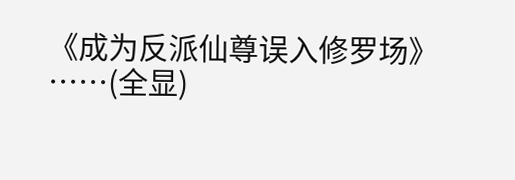《成为反派仙尊误入修罗场》
……(全显)